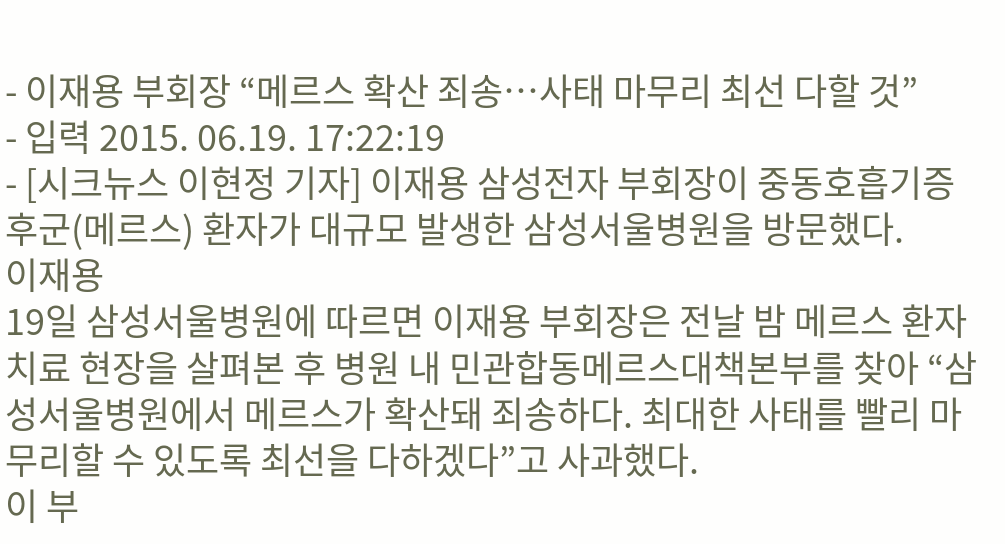- 이재용 부회장 “메르스 확산 죄송…사태 마무리 최선 다할 것”
- 입력 2015. 06.19. 17:22:19
- [시크뉴스 이현정 기자] 이재용 삼성전자 부회장이 중동호흡기증후군(메르스) 환자가 대규모 발생한 삼성서울병원을 방문했다.
이재용
19일 삼성서울병원에 따르면 이재용 부회장은 전날 밤 메르스 환자 치료 현장을 살펴본 후 병원 내 민관합동메르스대책본부를 찾아 “삼성서울병원에서 메르스가 확산돼 죄송하다. 최대한 사태를 빨리 마무리할 수 있도록 최선을 다하겠다”고 사과했다.
이 부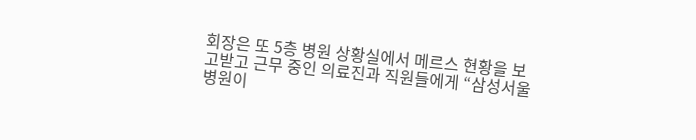회장은 또 5층 병원 상황실에서 메르스 현황을 보고받고 근무 중인 의료진과 직원들에게 “삼성서울병원이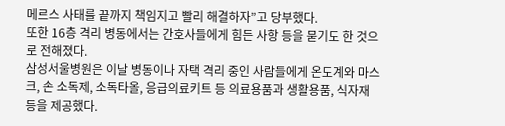메르스 사태를 끝까지 책임지고 빨리 해결하자”고 당부했다.
또한 16층 격리 병동에서는 간호사들에게 힘든 사항 등을 묻기도 한 것으로 전해졌다.
삼성서울병원은 이날 병동이나 자택 격리 중인 사람들에게 온도계와 마스크, 손 소독제, 소독타올, 응급의료키트 등 의료용품과 생활용품, 식자재 등을 제공했다.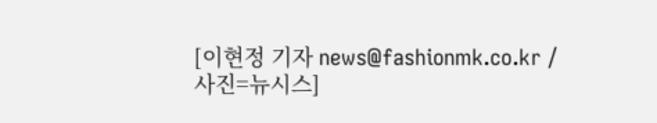[이현정 기자 news@fashionmk.co.kr / 사진=뉴시스]